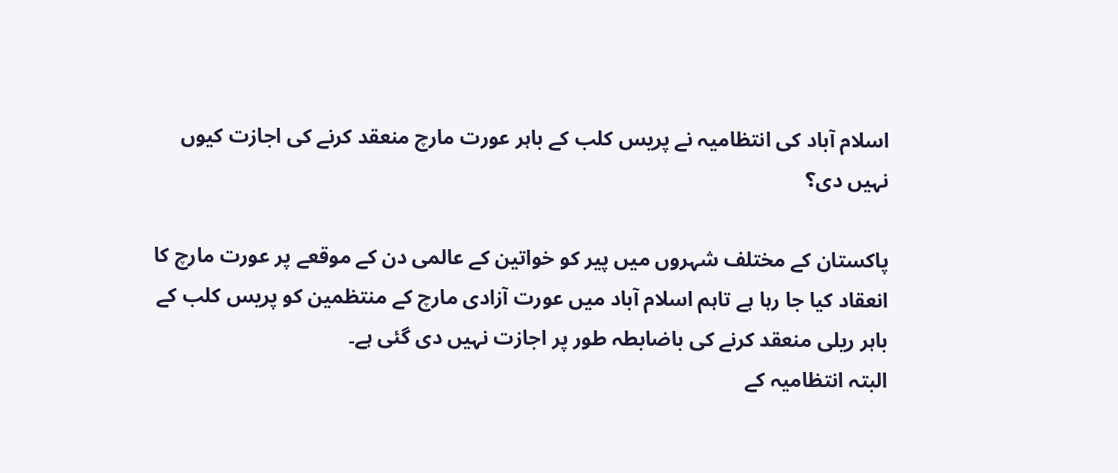اسلام آباد کی انتظامیہ نے پریس کلب کے باہر عورت مارچ منعقد کرنے کی اجازت کیوں نہیں دی؟

پاکستان کے مختلف شہروں میں پیر کو خواتین کے عالمی دن کے موقعے پر عورت مارچ کا انعقاد کیا جا رہا ہے تاہم اسلام آباد میں عورت آزادی مارچ کے منتظمین کو پریس کلب کے باہر ریلی منعقد کرنے کی باضابطہ طور پر اجازت نہیں دی گئی ہے۔
البتہ انتظامیہ کے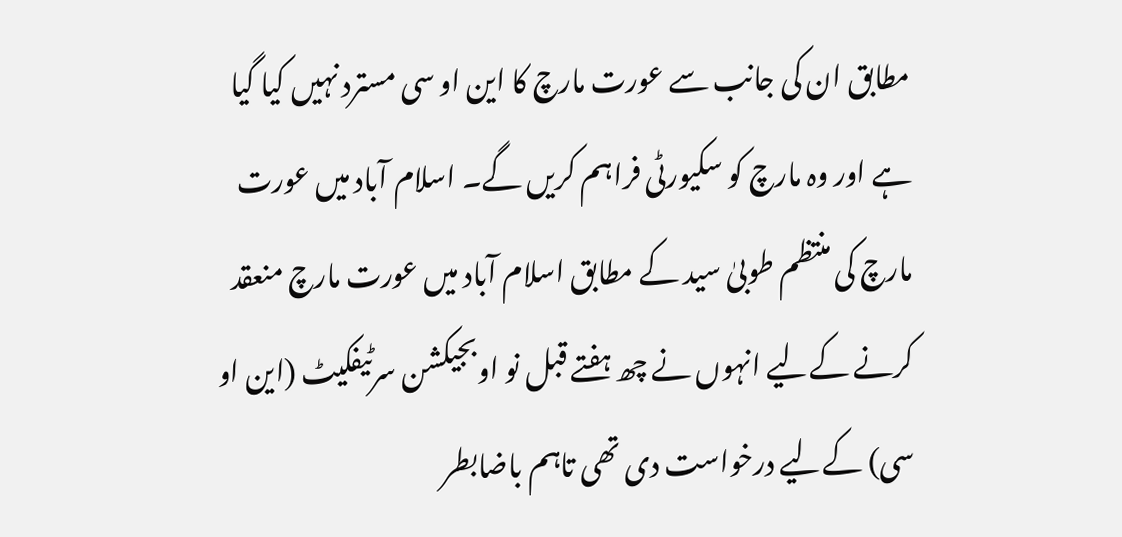مطابق ان کی جانب سے عورت مارچ کا این او سی مسترد نہیں کیا گیا ہے اور وہ مارچ کو سکیورٹی فراہم کریں گے۔ اسلام آباد میں عورت مارچ کی منتظم طوبیٰ سید کے مطابق اسلام آباد میں عورت مارچ منعقد کرنے کےلیے انہوں نے چھ ہفتے قبل نو اوبجیکشن سرٹیفکیٹ (این او سی) کےلیے درخواست دی تھی تاہم باضابطر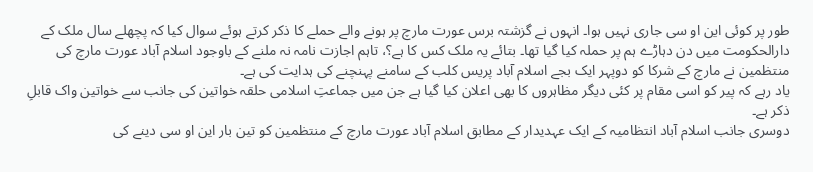طور پر کوئی این او سی جاری نہیں ہوا۔ انہوں نے گزشتہ برس عورت مارچ پر ہونے والے حملے کا ذکر کرتے ہوئے سوال کیا کہ پچھلے سال ملک کے دارالحکومت میں دن دہاڑے ہم پر حملہ کیا گیا تھا۔ بتائے یہ ملک کس کا ہے؟، تاہم اجازت نامہ نہ ملنے کے باوجود اسلام آباد عورت مارچ کی منتظمین نے مارچ کے شرکا کو دوپہر ایک بجے اسلام آباد پریس کلب کے سامنے پہنچنے کی ہدایت کی ہے۔
یاد رہے کہ پیر کو اسی مقام پر کئی دیگر مظاہروں کا بھی اعلان کیا گیا ہے جن میں جماعتِ اسلامی حلقہ خواتین کی جانب سے خواتین واک قابلِ ذکر ہے۔
دوسری جانب اسلام آباد انتظامیہ کے ایک عہدیدار کے مطابق اسلام آباد عورت مارچ کے منتظمین کو تین بار این او سی دینے کی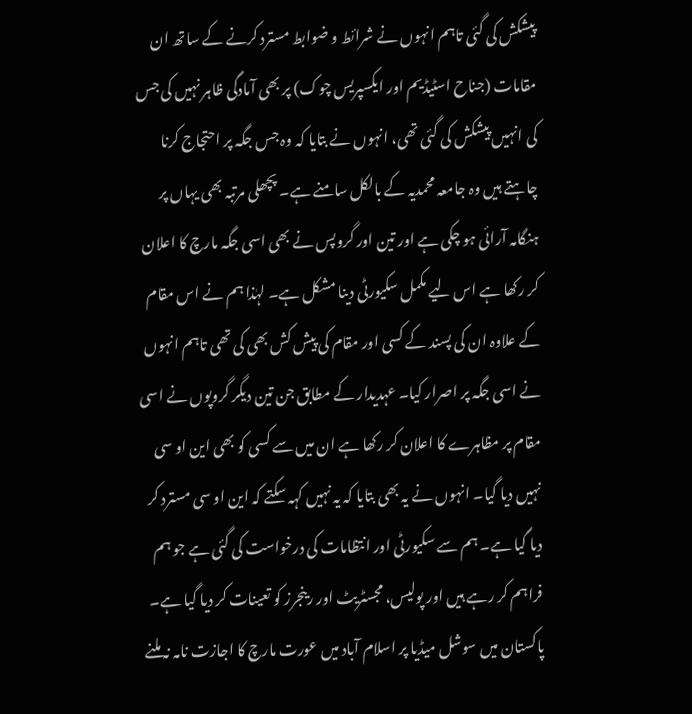پیشکش کی گئی تاہم انہوں نے شرائط و ضوابط مسترد کرنے کے ساتھ ان مقامات (جناح اسٹیڈیم اور ایکسپریس چوک) پر بھی آمادگی ظاہر نہیں کی جس کی انہیں پیشکش کی گئی تھی، انہوں نے بتایا کہ وہ جس جگہ پر احتجاج کرنا چاہتے ہیں وہ جامعہ محمدیہ کے بالکل سامنے ہے۔ پچھلی مرتبہ بھی یہاں پر ہنگامہ آرائی ہو چکی ہے اور تین اور گروپس نے بھی اسی جگہ مارچ کا اعلان کر رکھا ہے اس لیے مکمل سکیورٹی دینا مشکل ہے۔ لہٰذا ہم نے اس مقام کے علاوہ ان کی پسند کے کسی اور مقام کی پیش کش بھی کی تھی تاہم انہوں نے اسی جگہ پر اصرار کیا۔ عہدیدار کے مطابق جن تین دیگر گروپوں نے اسی مقام پر مظاہرے کا اعلان کر رکھا ہے ان میں سے کسی کو بھی این او سی نہیں دیا گیا۔ انہوں نے یہ بھی بتایا کہ یہ نہیں کہہ سکتے کہ این او سی مسترد کر دیا گیا ہے۔ ہم سے سکیورٹی اور انتظامات کی درخواست کی گئی ہے جو ہم فراہم کر رہے ہیں اور پولیس، مجسٹریٹ اور رینجرز کو تعینات کر دیا گیا ہے۔ پاکستان میں سوشل میڈیا پر اسلام آباد میں عورت مارچ کا اجازت نامہ نہ ملنے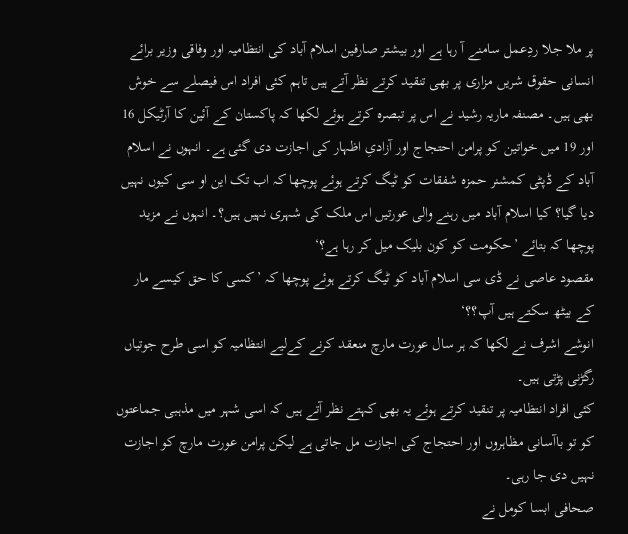پر ملا جلا ردِعمل سامنے آ رہا ہے اور بیشتر صارفین اسلام آباد کی انتظامیہ اور وفاقی وزیر برائے انسانی حقوق شریں مزاری پر بھی تنقید کرتے نظر آتے ہیں تاہم کئی افراد اس فیصلے سے خوش بھی ہیں۔ مصنفہ ماریہ رشید نے اس پر تبصرہ کرتے ہوئے لکھا کہ پاکستان کے آئین کا آرٹیکل 16 اور 19 میں خواتین کو پرامن احتجاج اور آزادیِ اظہار کی اجازت دی گئی ہے۔ انہوں نے اسلام آباد کے ڈپٹی کمشنر حمزہ شفقات کو ٹیگ کرتے ہوئے پوچھا کہ اب تک این او سی کیوں نہیں دیا گیا؟ کیا اسلام آباد میں رہنے والی عورتیں اس ملک کی شہری نہیں ہیں؟۔ انہوں نے مزید پوچھا کہ بتائے ’حکومت کو کون بلیک میل کر رہا ہے؟‘
مقصود عاصی نے ڈی سی اسلام آباد کو ٹیگ کرتے ہوئے پوچھا کہ ’کسی کا حق کیسے مار کے بیٹھ سکتے ہیں آپ؟؟‘
انوشے اشرف نے لکھا کہ ہر سال عورت مارچ منعقد کرنے کےلیے انتظامیہ کو اسی طرح جوتیاں رگڑنی پڑتی ہیں۔
کئی افراد انتظامیہ پر تنقید کرتے ہوئے یہ بھی کہتے نظر آتے ہیں کہ اسی شہر میں مذہبی جماعتوں کو تو باآسانی مظاہروں اور احتجاج کی اجازت مل جاتی ہے لیکن پرامن عورت مارچ کو اجازت نہیں دی جا رہی۔
صحافی ابسا کومل نے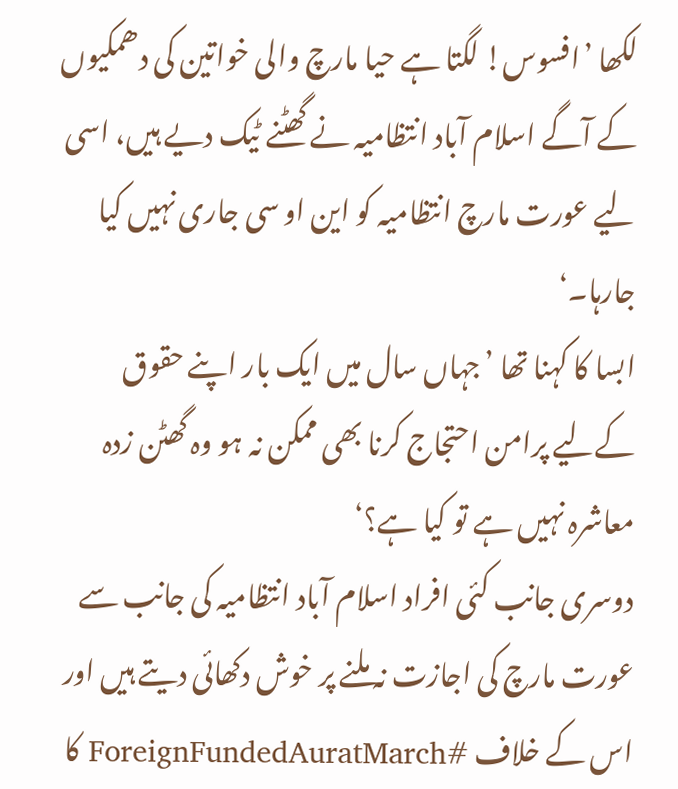لکھا ’افسوس! لگتا ہے حیا مارچ والی خواتین کی دھمکیوں کے آگے اسلام آباد انتظامیہ نے گھٹنے ٹیک دیے ہیں، اسی لیے عورت مارچ انتظامیہ کو این او سی جاری نہیں کیا جارہا۔‘
ابسا کا کہنا تھا ’جہاں سال میں ایک بار اپنے حقوق کےلیے پرامن احتجاج کرنا بھی ممکن نہ ہو وہ گھٹن زدہ معاشرہ نہیں ہے تو کیا ہے؟‘
دوسری جانب کئی افراد اسلام آباد انتظامیہ کی جانب سے عورت مارچ کی اجازت نہ ملنے پر خوش دکھائی دیتے ہیں اور اس کے خلاف #ForeignFundedAuratMarch کا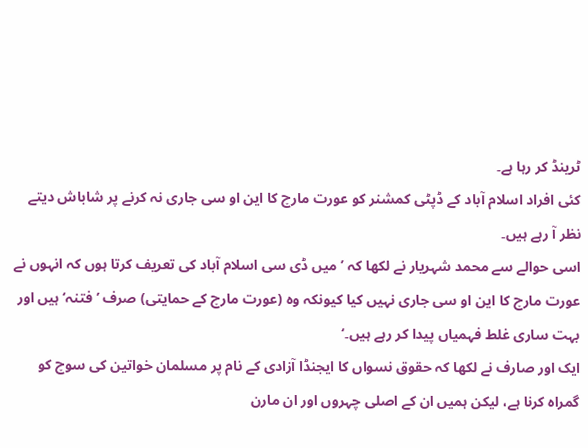ٹرینڈ کر رہا ہے۔
کئی افراد اسلام آباد کے ڈپٹی کمشنر کو عورت مارچ کا این او سی جاری نہ کرنے پر شاباش دیتے نظر آ رہے ہیں۔
اسی حوالے سے محمد شہریار نے لکھا کہ ’میں ڈی سی اسلام آباد کی تعریف کرتا ہوں کہ انہوں نے عورت مارچ کا این او سی جاری نہیں کیا کیونکہ وہ (عورت مارچ کے حمایتی) صرف ’فتنہ‘ ہیں اور بہت ساری غلط فہمیاں پیدا کر رہے ہیں۔‘
ایک اور صارف نے لکھا کہ حقوق نسواں کا ایجنڈا آزادی کے نام پر مسلمان خواتین کی سوچ کو گمراہ کرنا ہے، لیکن ہمیں ان کے اصلی چہروں اور ان مارن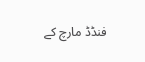فنڈڈ مارچ کے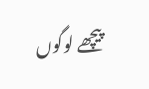پیچھے لوگوں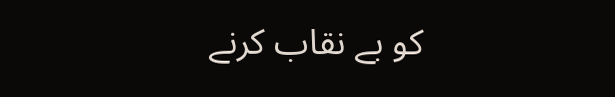کو بے نقاب کرنے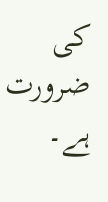کی ضرورت ہے۔